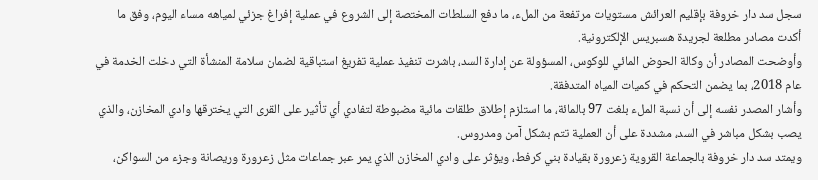سجل سد دار خروفة بإقليم العرائش مستويات مرتفعة من الملء، ما دفع السلطات المختصة إلى الشروع في عملية إفراغ جزئي لمياهه مساء اليوم، وفق ما أكدت مصادر مطلعة لجريدة هسبريس الإلكترونية.
وأوضحت المصادر أن وكالة الحوض المائي للوكوس، المسؤولة عن إدارة السد، باشرت تنفيذ عملية تفريغ استباقية لضمان سلامة المنشأة التي دخلت الخدمة في عام 2018، بما يضمن التحكم في كميات المياه المتدفقة.
وأشار المصدر نفسه إلى أن نسبة الملء بلغت 97 بالمائة، ما استلزم إطلاق طلقات مائية مضبوطة لتفادي أي تأثير على القرى التي يخترقها وادي المخازن، والذي يصب بشكل مباشر في السد، مشددة على أن العملية تتم بشكل آمن ومدروس.
ويمتد سد دار خروفة بالجماعة القروية زعرورة بقيادة بني كرفط، ويؤثر على وادي المخازن الذي يمر عبر جماعات مثل زعرورة وريصانة وجزء من السواكن،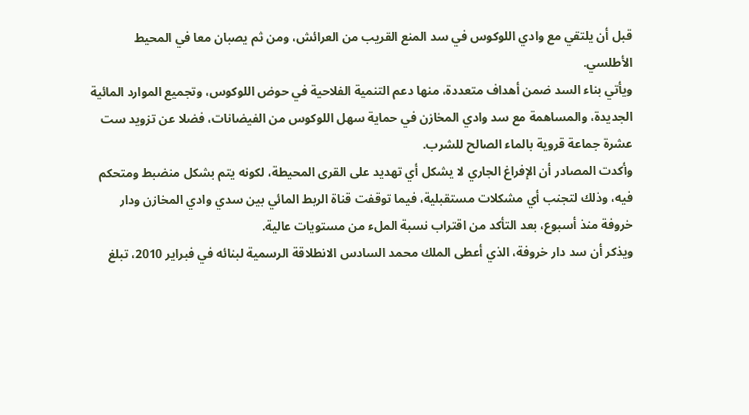قبل أن يلتقي مع وادي اللوكوس في سد المنع القريب من العرائش، ومن ثم يصبان معا في المحيط الأطلسي.
ويأتي بناء السد ضمن أهداف متعددة، منها دعم التنمية الفلاحية في حوض اللوكوس، وتجميع الموارد المائية الجديدة، والمساهمة مع سد وادي المخازن في حماية سهل اللوكوس من الفيضانات، فضلا عن تزويد ست عشرة جماعة قروية بالماء الصالح للشرب.
وأكدت المصادر أن الإفراغ الجاري لا يشكل أي تهديد على القرى المحيطة، لكونه يتم بشكل منضبط ومتحكم فيه، وذلك لتجنب أي مشكلات مستقبلية، فيما توقفت قناة الربط المائي بين سدي وادي المخازن ودار خروفة منذ أسبوع، بعد التأكد من اقتراب نسبة الملء من مستويات عالية.
ويذكر أن سد دار خروفة، الذي أعطى الملك محمد السادس الانطلاقة الرسمية لبنائه في فبراير 2010، تبلغ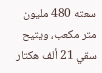سعته 480 مليون متر مكعب، ويتيح سقي 21 ألف هكتار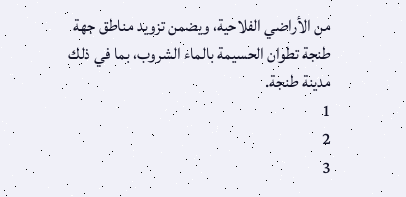من الأراضي الفلاحية، ويضمن تزويد مناطق جهة طنجة تطوان الحسيمة بالماء الشروب، بما في ذلك مدينة طنجة.
1
2
3